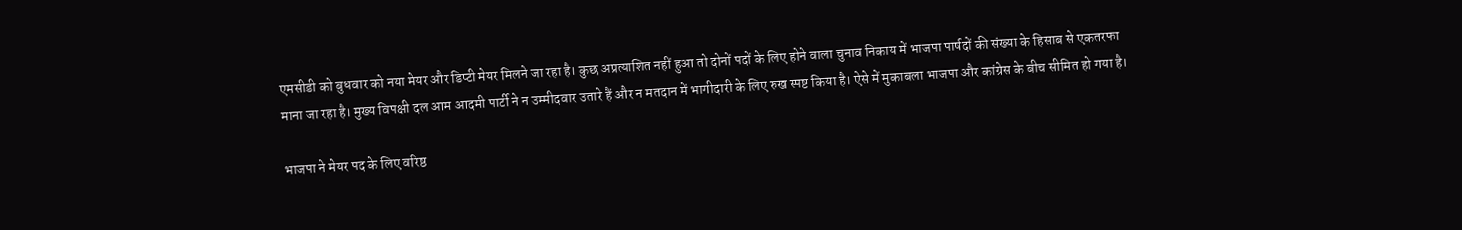एमसीडी को बुधवार को नया मेयर और डिप्टी मेयर मिलने जा रहा है। कुछ अप्रत्याशित नहीं हुआ तो दोनों पदों के लिए होने वाला चुनाव निकाय में भाजपा पार्षदों की संख्या के हिसाब से एकतरफा माना जा रहा है। मुख्य विपक्षी दल आम आदमी पार्टी ने न उम्मीदवार उतारे हैं और न मतदान में भागीदारी के लिए रुख स्पष्ट किया है। ऐसे में मुकाबला भाजपा और कांग्रेस के बीच सीमित हो गया है।

भाजपा ने मेयर पद के लिए वरिष्ठ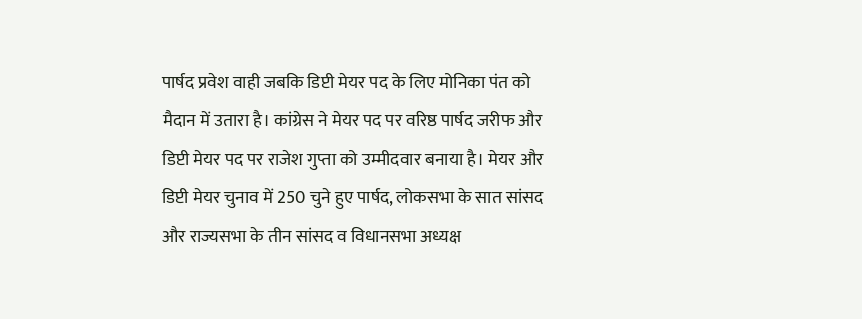पार्षद प्रवेश वाही जबकि डिप्टी मेयर पद के लिए मोनिका पंत को मैदान में उतारा है। कांग्रेस ने मेयर पद पर वरिष्ठ पार्षद जरीफ और डिप्टी मेयर पद पर राजेश गुप्ता को उम्मीदवार बनाया है। मेयर और डिप्टी मेयर चुनाव में 250 चुने हुए पार्षद, लोकसभा के सात सांसद और राज्यसभा के तीन सांसद व विधानसभा अध्यक्ष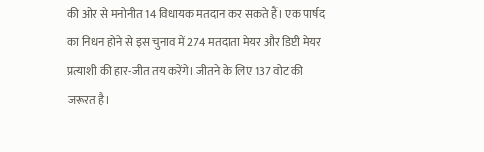की ओर से मनोनीत 14 विधायक मतदान कर सकते हैं। एक पार्षद का निधन होने से इस चुनाव में 274 मतदाता मेयर और डिप्टी मेयर प्रत्याशी की हार-जीत तय करेंगे। जीतने के लिए 137 वोट की जरूरत है।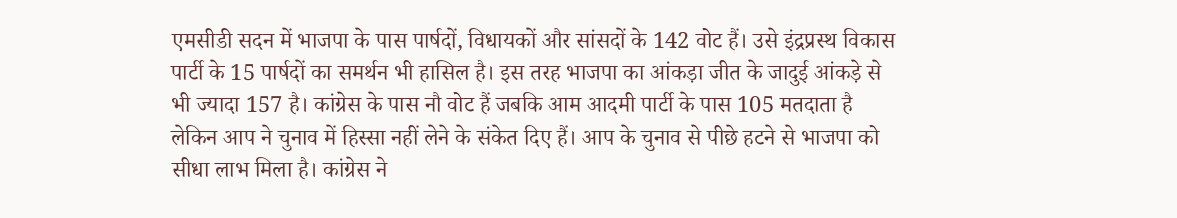एमसीडी सदन में भाजपा के पास पार्षदों, विधायकों और सांसदों के 142 वोट हैं। उसे इंद्रप्रस्थ विकास पार्टी के 15 पार्षदों का समर्थन भी हासिल है। इस तरह भाजपा का आंकड़ा जीत के जादुई आंकड़े से भी ज्यादा 157 है। कांग्रेस के पास नौ वोट हैं जबकि आम आदमी पार्टी के पास 105 मतदाता है लेकिन आप ने चुनाव में हिस्सा नहीं लेने के संकेत दिए हैं। आप के चुनाव से पीछे हटने से भाजपा को सीधा लाभ मिला है। कांग्रेस ने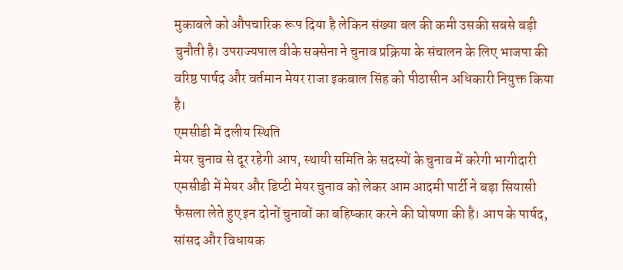मुकाबले को औपचारिक रूप दिया है लेकिन संख्या बल की कमी उसकी सबसे बड़ी चुनौती है। उपराज्यपाल वीके सक्सेना ने चुनाव प्रक्रिया के संचालन के लिए भाजपा की वरिष्ठ पार्षद और वर्तमान मेयर राजा इकबाल सिंह को पीठासीन अधिकारी नियुक्त किया है।
एमसीडी में दलीय स्थिति
मेयर चुनाव से दूर रहेगी आप, स्थायी समिति के सदस्यों के चुनाव में करेगी भागीदारी
एमसीडी में मेयर और डिप्टी मेयर चुनाव को लेकर आम आदमी पार्टी ने बड़ा सियासी फैसला लेते हुए इन दोनों चुनावों का बहिष्कार करने की घोषणा की है। आप के पार्षद, सांसद और विधायक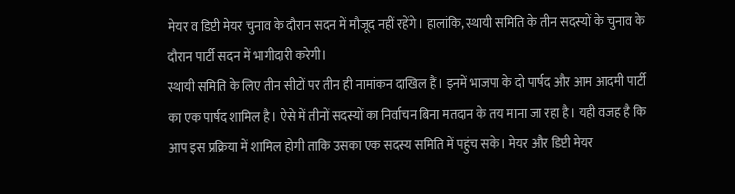मेयर व डिप्टी मेयर चुनाव के दौरान सदन में मौजूद नहीं रहेंगे। हालांकि, स्थायी समिति के तीन सदस्यों के चुनाव के दौरान पार्टी सदन में भागीदारी करेगी।
स्थायी समिति के लिए तीन सीटों पर तीन ही नामांकन दाखिल हैं। इनमें भाजपा के दो पार्षद और आम आदमी पार्टी का एक पार्षद शामिल है। ऐसे में तीनों सदस्यों का निर्वाचन बिना मतदान के तय माना जा रहा है। यही वजह है कि आप इस प्रक्रिया में शामिल होगी ताकि उसका एक सदस्य समिति में पहुंच सके। मेयर और डिप्टी मेयर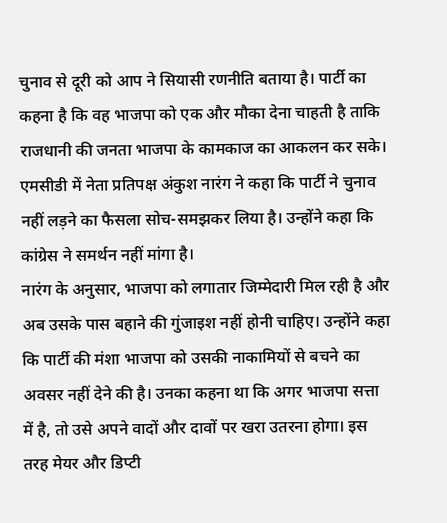चुनाव से दूरी को आप ने सियासी रणनीति बताया है। पार्टी का कहना है कि वह भाजपा को एक और मौका देना चाहती है ताकि राजधानी की जनता भाजपा के कामकाज का आकलन कर सके। एमसीडी में नेता प्रतिपक्ष अंकुश नारंग ने कहा कि पार्टी ने चुनाव नहीं लड़ने का फैसला सोच-समझकर लिया है। उन्होंने कहा कि कांग्रेस ने समर्थन नहीं मांगा है।
नारंग के अनुसार, भाजपा को लगातार जिम्मेदारी मिल रही है और अब उसके पास बहाने की गुंजाइश नहीं होनी चाहिए। उन्होंने कहा कि पार्टी की मंशा भाजपा को उसकी नाकामियों से बचने का अवसर नहीं देने की है। उनका कहना था कि अगर भाजपा सत्ता में है, तो उसे अपने वादों और दावों पर खरा उतरना होगा। इस तरह मेयर और डिप्टी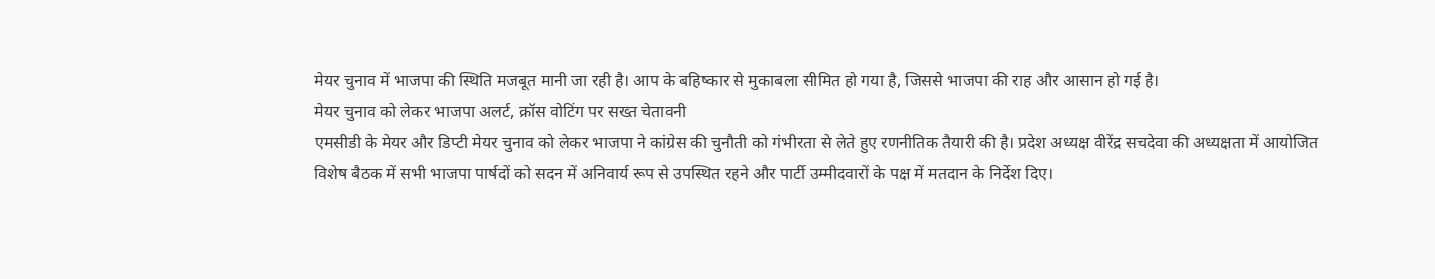मेयर चुनाव में भाजपा की स्थिति मजबूत मानी जा रही है। आप के बहिष्कार से मुकाबला सीमित हो गया है, जिससे भाजपा की राह और आसान हो गई है।
मेयर चुनाव को लेकर भाजपा अलर्ट, क्रॉस वोटिंग पर सख्त चेतावनी
एमसीडी के मेयर और डिप्टी मेयर चुनाव को लेकर भाजपा ने कांग्रेस की चुनौती को गंभीरता से लेते हुए रणनीतिक तैयारी की है। प्रदेश अध्यक्ष वीरेंद्र सचदेवा की अध्यक्षता में आयोजित विशेष बैठक में सभी भाजपा पार्षदों को सदन में अनिवार्य रूप से उपस्थित रहने और पार्टी उम्मीदवारों के पक्ष में मतदान के निर्देश दिए।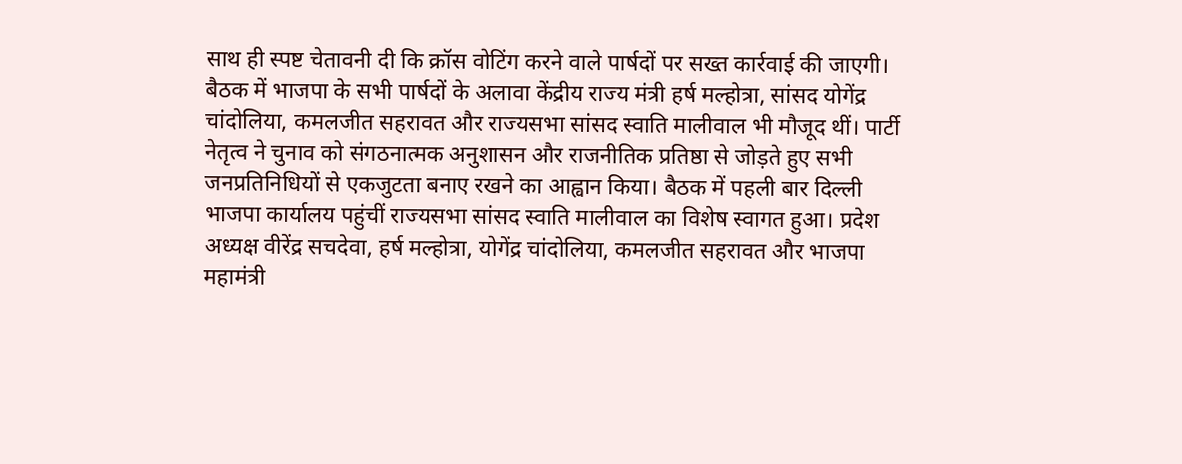साथ ही स्पष्ट चेतावनी दी कि क्रॉस वोटिंग करने वाले पार्षदों पर सख्त कार्रवाई की जाएगी।
बैठक में भाजपा के सभी पार्षदों के अलावा केंद्रीय राज्य मंत्री हर्ष मल्होत्रा, सांसद योगेंद्र चांदोलिया, कमलजीत सहरावत और राज्यसभा सांसद स्वाति मालीवाल भी मौजूद थीं। पार्टी नेतृत्व ने चुनाव को संगठनात्मक अनुशासन और राजनीतिक प्रतिष्ठा से जोड़ते हुए सभी जनप्रतिनिधियों से एकजुटता बनाए रखने का आह्वान किया। बैठक में पहली बार दिल्ली भाजपा कार्यालय पहुंचीं राज्यसभा सांसद स्वाति मालीवाल का विशेष स्वागत हुआ। प्रदेश अध्यक्ष वीरेंद्र सचदेवा, हर्ष मल्होत्रा, योगेंद्र चांदोलिया, कमलजीत सहरावत और भाजपा महामंत्री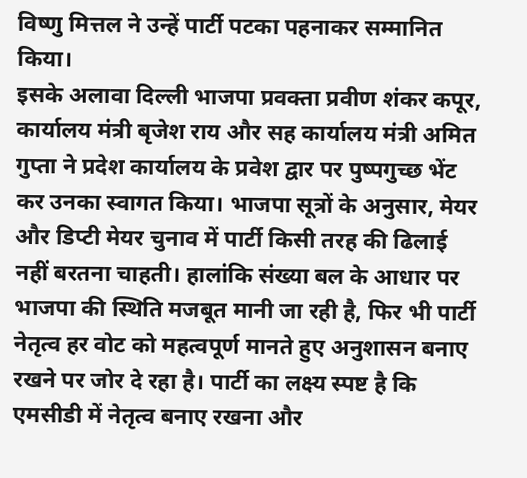विष्णु मित्तल ने उन्हें पार्टी पटका पहनाकर सम्मानित किया।
इसके अलावा दिल्ली भाजपा प्रवक्ता प्रवीण शंकर कपूर, कार्यालय मंत्री बृजेश राय और सह कार्यालय मंत्री अमित गुप्ता ने प्रदेश कार्यालय के प्रवेश द्वार पर पुष्पगुच्छ भेंट कर उनका स्वागत किया। भाजपा सूत्रों के अनुसार, मेयर और डिप्टी मेयर चुनाव में पार्टी किसी तरह की ढिलाई नहीं बरतना चाहती। हालांकि संख्या बल के आधार पर भाजपा की स्थिति मजबूत मानी जा रही है, फिर भी पार्टी नेतृत्व हर वोट को महत्वपूर्ण मानते हुए अनुशासन बनाए रखने पर जोर दे रहा है। पार्टी का लक्ष्य स्पष्ट है कि एमसीडी में नेतृत्व बनाए रखना और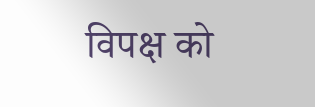विपक्ष को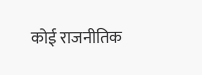कोई राजनीतिक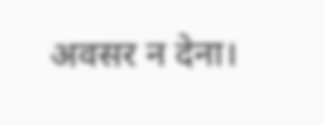अवसर न देना।